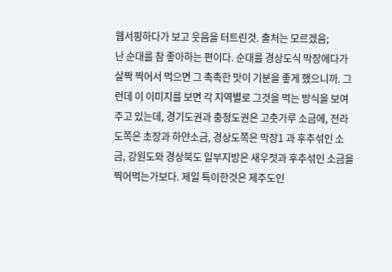웹서핑하다가 보고 웃음을 터트린것. 출처는 모르겠음;
난 순대를 참 좋아하는 편이다. 순대를 경상도식 막장에다가 살짝 찍어서 먹으면 그 촉촉한 맛이 기분을 좋게 했으니까. 그런데 이 이미지를 보면 각 지역별로 그것을 먹는 방식을 보여주고 있는데, 경기도권과 충청도권은 고춧가루 소금에, 전라도쪽은 초장과 하얀소금, 경상도쪽은 막장1 과 후추섞인 소금, 강원도와 경상북도 일부지방은 새우젓과 후추섞인 소금을 찍어먹는가보다. 제일 특이한것은 제주도인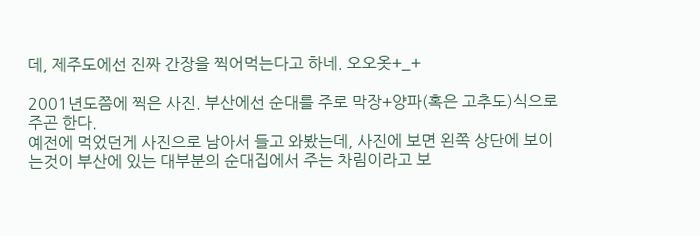데, 제주도에선 진짜 간장을 찍어먹는다고 하네. 오오옷+_+

2001년도쯤에 찍은 사진. 부산에선 순대를 주로 막장+양파(혹은 고추도)식으로 주곤 한다.
예전에 먹었던게 사진으로 남아서 들고 와봤는데, 사진에 보면 왼쪽 상단에 보이는것이 부산에 있는 대부분의 순대집에서 주는 차림이라고 보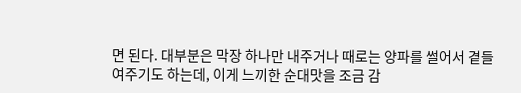면 된다. 대부분은 막장 하나만 내주거나 때로는 양파를 썰어서 곁들여주기도 하는데, 이게 느끼한 순대맛을 조금 감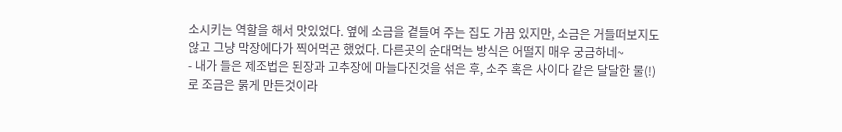소시키는 역할을 해서 맛있었다. 옆에 소금을 곁들여 주는 집도 가끔 있지만, 소금은 거들떠보지도 않고 그냥 막장에다가 찍어먹곤 했었다. 다른곳의 순대먹는 방식은 어떨지 매우 궁금하네~
- 내가 들은 제조법은 된장과 고추장에 마늘다진것을 섞은 후, 소주 혹은 사이다 같은 달달한 물(!)로 조금은 묽게 만든것이라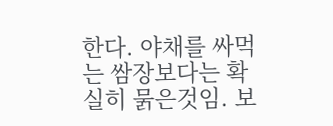한다. 야채를 싸먹는 쌈장보다는 확실히 묽은것임. 보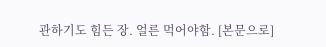관하기도 힘든 장. 얼른 먹어야함. [본문으로]